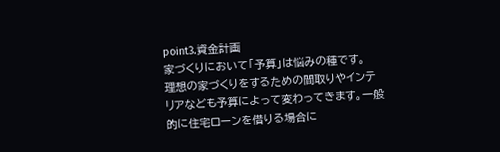point3.資金計画
家づくりにおいて「予算」は悩みの種です。
理想の家づくりをするための間取りやインテリアなども予算によって変わってきます。一般的に住宅ローンを借りる場合に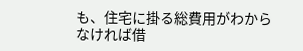も、住宅に掛る総費用がわからなければ借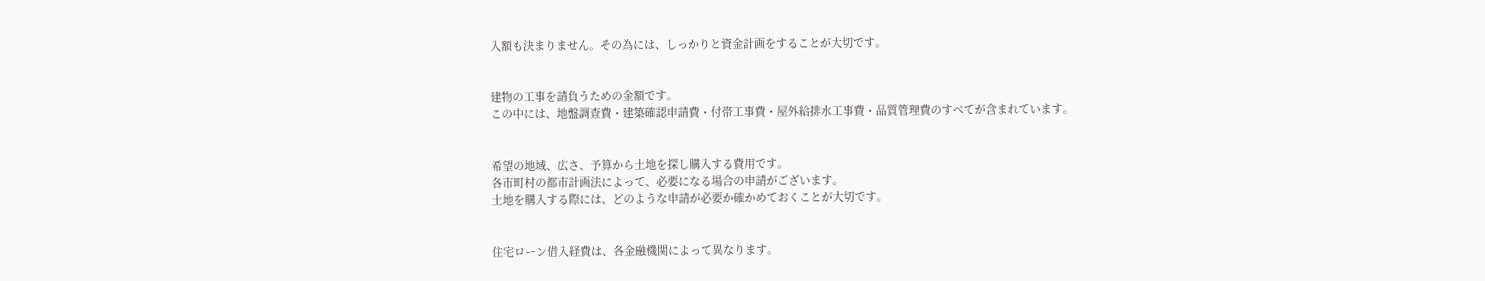入額も決まりません。その為には、しっかりと資金計画をすることが大切です。


建物の工事を請負うための金額です。
この中には、地盤調査費・建築確認申請費・付帯工事費・屋外給排水工事費・品質管理費のすべてが含まれています。


希望の地域、広さ、予算から土地を探し購入する費用です。
各市町村の都市計画法によって、必要になる場合の申請がございます。
土地を購入する際には、どのような申請が必要か確かめておくことが大切です。


住宅ローン借入経費は、各金融機関によって異なります。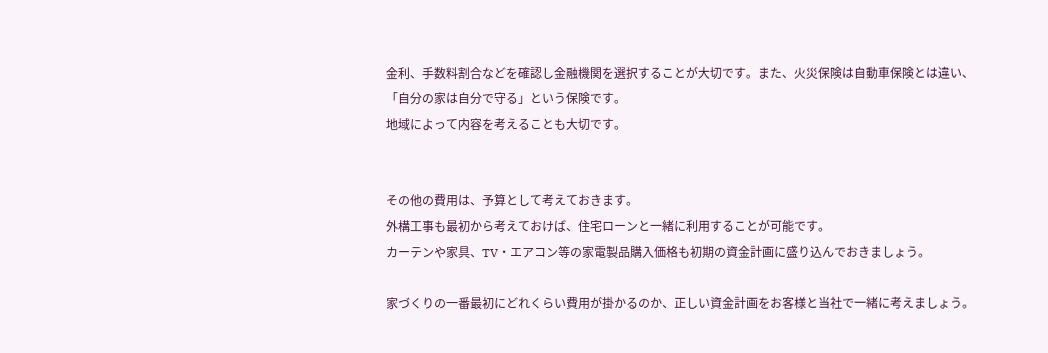金利、手数料割合などを確認し金融機関を選択することが大切です。また、火災保険は自動車保険とは違い、「自分の家は自分で守る」という保険です。
地域によって内容を考えることも大切です。


その他の費用は、予算として考えておきます。
外構工事も最初から考えておけば、住宅ローンと一緒に利用することが可能です。
カーテンや家具、TV・エアコン等の家電製品購入価格も初期の資金計画に盛り込んでおきましょう。

家づくりの一番最初にどれくらい費用が掛かるのか、正しい資金計画をお客様と当社で一緒に考えましょう。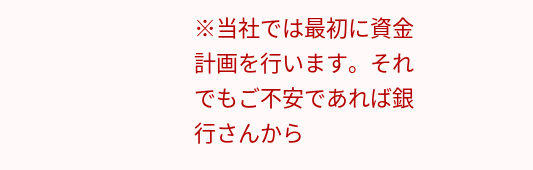※当社では最初に資金計画を行います。それでもご不安であれば銀行さんから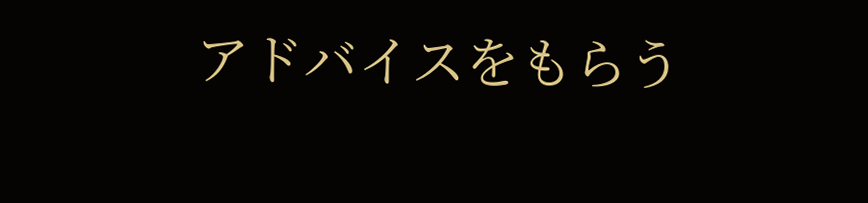アドバイスをもらう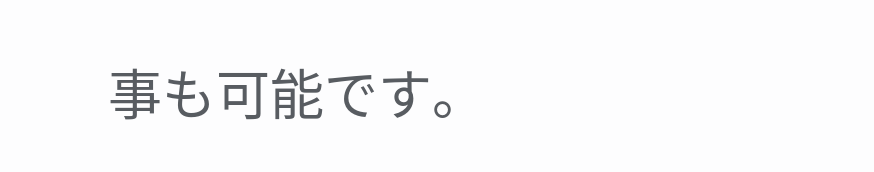事も可能です。